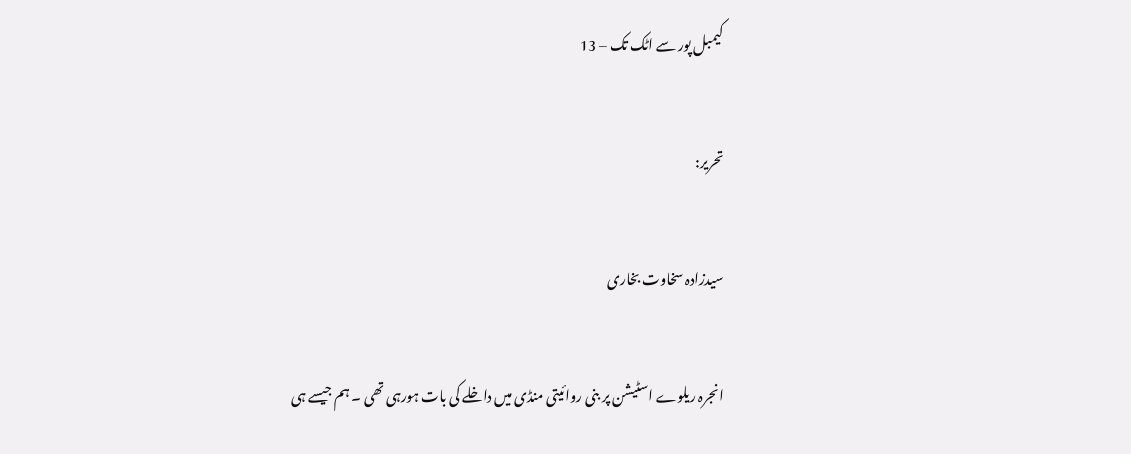کیمبل پور سے اٹک تک – 13

تحریر:

سیدزادہ سخاوت بخاری

انجرہ ریلوے اسٹیشن پر بنی روائیتی منڈی میں داخلے کی بات ہورہی تھی ۔ ہم جیسے ہی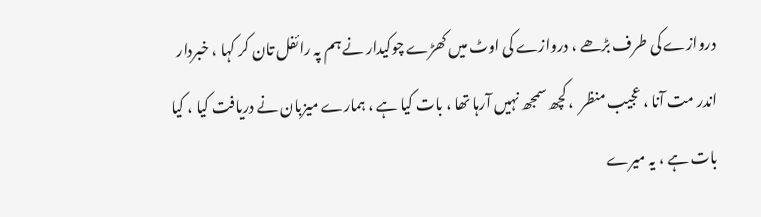دروازے کی طرف بڑھے ، دروازے کی اوٹ میں کھڑے چوکیدار نے ہم پہ رائفل تان کر کہا ، خبردار اندر مت آنا ، عجیب منظر  ، کچھ سمجھ نہیں آرہا تھا ، بات کیا ہے ، ہمارے میزبان نے دریافت کیا ، کیا بات ہے ، یہ میرے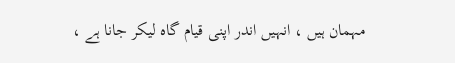مہمان ہیں ، انہیں اندر اپنی قیام گاہ لیکر جانا ہے ،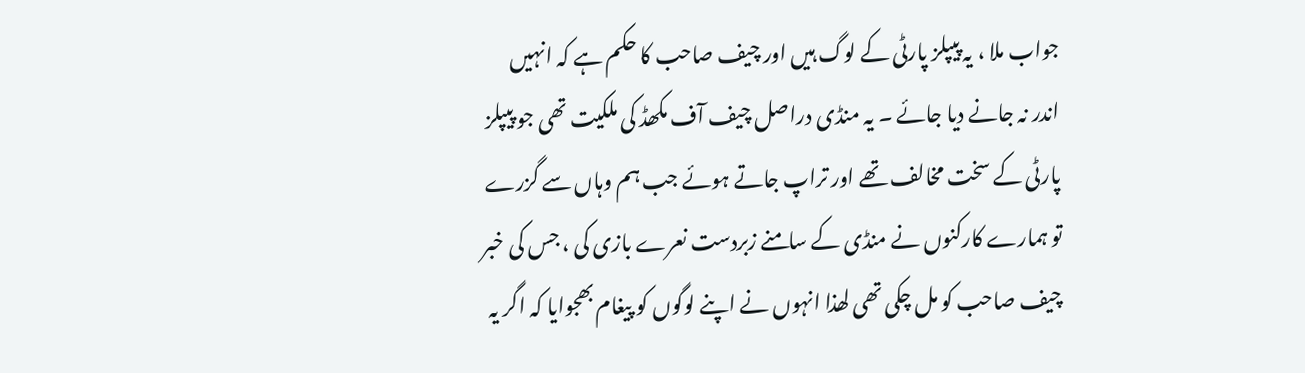جواب ملا ، یہ پیپلز پارٹی کے لوگ ہیں اور چیف صاحب کا حکم ہے کہ انہیں اندر نہ جانے دیا جائے ۔ یہ منڈی دراصل چیف آف مکھڈ کی ملکیت تھی جو پیپلز پارٹی کے سخت مخالف تھے اور تراپ جاتے ہوئے جب ہم وہاں سے گزرے تو ہمارے کارکنوں نے منڈی کے سامنے زبردست نعرے بازی کی ، جس کی خبر چیف صاحب کو مل چکی تھی لھذا انہوں نے اپنے لوگوں کو پیغام بھجوایا کہ اگر یہ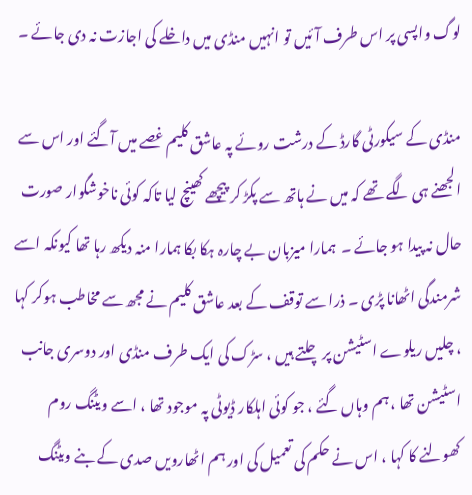لوگ واپسی پر اس طرف آئیں تو انہیں منڈی میں داخلے کی اجازت نہ دی جائے ۔

منڈی کے سیکورٹی گارڈ کے درشت روئے پہ عاشق کلیم غصے میں آگئے اور اس سے الجھنے ہی لگے تھے کہ میں نے ہاتھ سے پکڑ کر پیچھے کھینچ لیا تاکہ کوئی ناخوشگوار صورت حال نہ پیدا ہو جائے ۔  ہمارا میزبان بے چارہ ہکا بکا ہمارا منہ دیکھ رہا تھا کیونکہ اسے شرمندگی اٹھانا پڑی ۔ ذرا سے توقف کے بعد عاشق کلیم نے مجھ سے مخاطب ہوکر کہا ، چلیں ریلوے اسٹیشن پر چلتے ہیں ، سڑک کی ایک طرف منڈی اور دوسری جانب اسٹیشن تھا ، ہم وہاں گئے ، جو کوئی اہلکار ڈیوٹی پہ موجود تھا ، اسے ویٹنگ روم کھولنے کا کہا ، اس نے حکم کی تعمیل کی اور ہم اٹھارویں صدی کے بنے ویٹنگ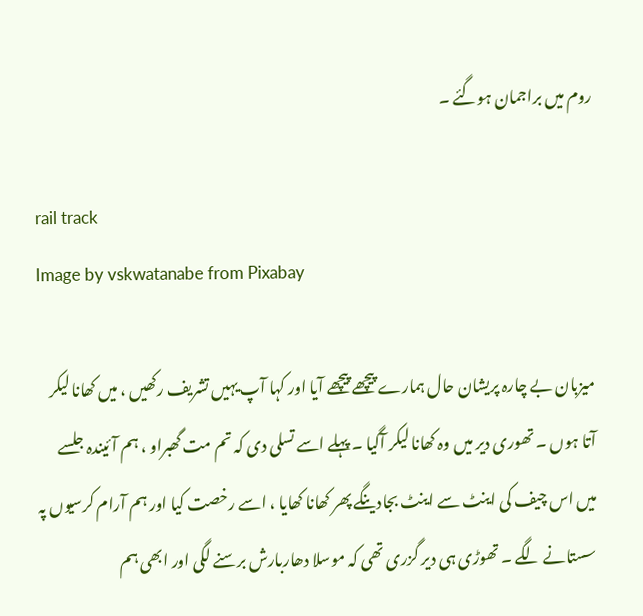روم میں براجمان ہوگئے ۔

rail track
Image by vskwatanabe from Pixabay

میزبان بے چارہ پریشان حال ہمارے پیچھے پیچھے آیا اور کہا آپ یہیں تشریف رکھیں ، میں کھانا لیکر آتا ہوں ۔ تھوری دیر میں وہ کھانا لیکر آگیا ۔ پہلے اسے تسلی دی کہ تم مت گھبراو ، ہم آئیندہ جلسے میں اس چیف کی اینٹ سے اینٹ بجادینگے پھر کھانا کھایا ، اسے رخصت کیا اور ہم آرام کرسیوں پہ سستانے لگے ۔ تھوڑی ہی دیر گزری تھی کہ موسلا دھاربارش برسنے لگی اور ابھی ہم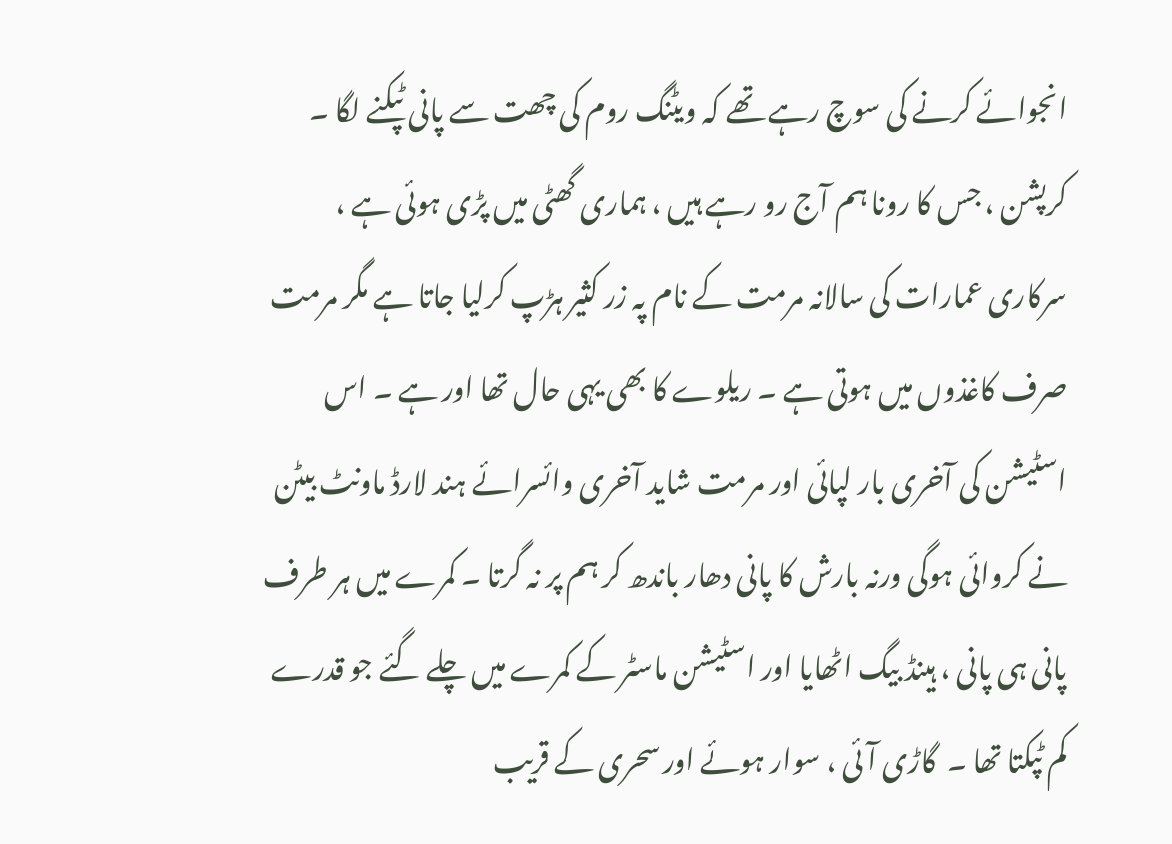انجوائے کرنے کی سوچ رہے تھے کہ ویٹنگ روم کی چھت سے پانی ٹپکنے لگا ۔ کرپشن ، جس کا رونا ہم آج رو رہے ہیں ، ہماری گھٹی میں پڑی ہوئی ہے ، سرکاری عمارات کی سالانہ مرمت کے نام پہ زر کثیر ہڑپ کرلیا جاتا ہے مگر مرمت صرف کاغذوں میں ہوتی ہے ۔ ریلوے کا بھی یہی حال تھا اور ہے ۔ اس اسٹیشن کی آخری بار لپائی اور مرمت شاید آخری وائسرائے ہند لارڈ ماونٹ بیٹن نے کروائی ہوگی ورنہ بارش کا پانی دھار باندھ کر ہم پر نہ گرتا ۔ کمرے میں ہر طرف پانی ہی پانی ، ہینڈ بیگ اٹھایا اور اسٹیشن ماسٹر کے کمرے میں چلے گئے جو قدرے کم ٹپکتا تھا ۔  گاڑی آئی ، سوار ہوئے اور سحری کے قریب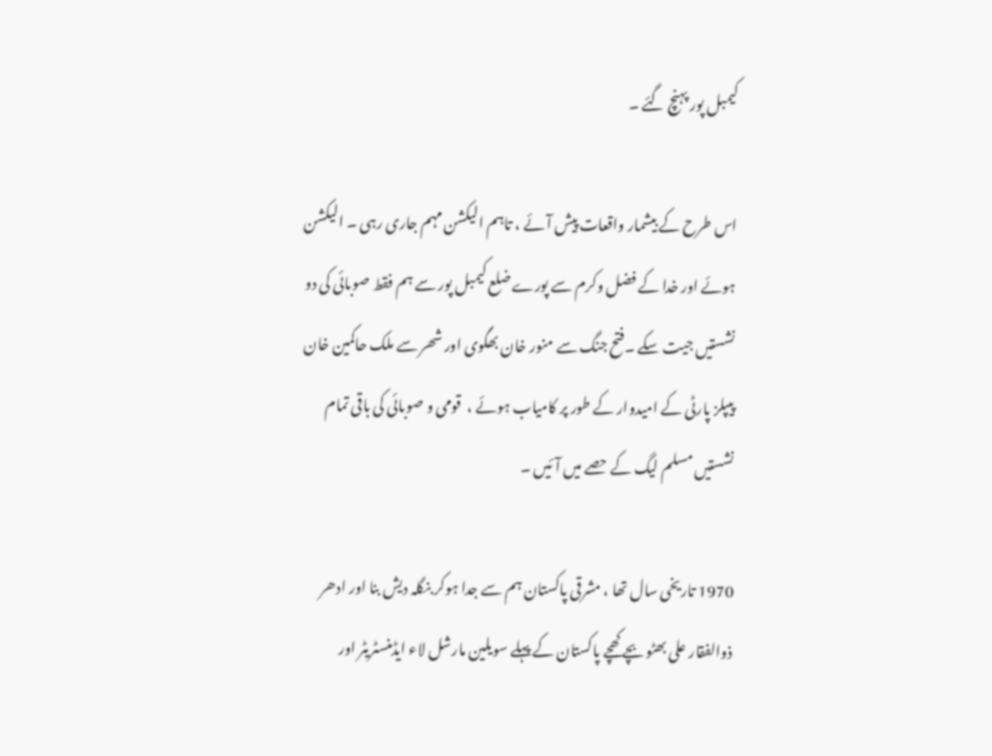کیمبل پور پہنچ گئے ۔

اس طرح کے بیشمار واقعات پیش آئے ، تاہم الیکشن مہم جاری رہی ۔ الیکشن ہوئے اور خدا کے فضل وکرم سے پورے ضلع کیمبل پور سے ہم فقط صوبائی کی دو نشستیں جیت سکے ۔فتح جنگ سے منور خان بھگوی اور شھر سے ملک حاکمین خان پیپلز پارٹی کے امیدوار کے طور پر کامیاب ہوئے ،  قومی و صوبائی کی باقی تمام نشستیں مسلم لیگ کے حصے میں آئیں ۔

1970 تاریخی سال تھا ، مشرقی پاکستان ہم سے جدا ہوکر بنگلہ دیش بنا اور ادھر ذوالفقار علی بھٹو بچے کھچے پاکستان کے پہلے سویلین مارشل لاء ایڈمنسٹریٹر اور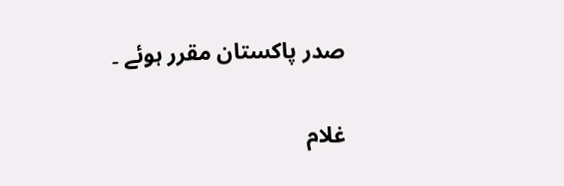صدر پاکستان مقرر ہوئے ۔

غلام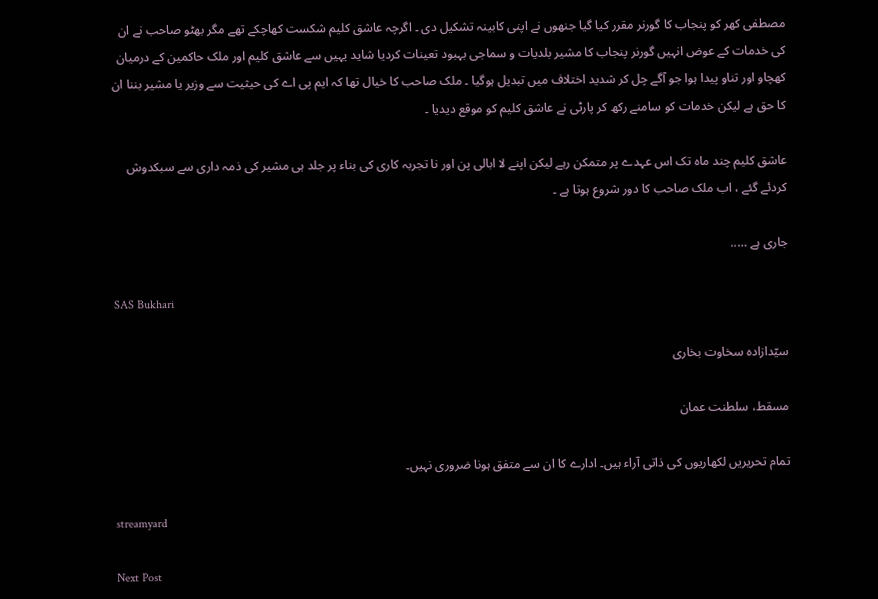مصطفی کھر کو پنجاب کا گورنر مقرر کیا گیا جنھوں نے اپنی کابینہ تشکیل دی ۔ اگرچہ عاشق کلیم شکست کھاچکے تھے مگر بھٹو صاحب نے ان کی خدمات کے عوض انہیں گورنر پنجاب کا مشیر بلدیات و سماجی بہبود تعینات کردیا شاید یہیں سے عاشق کلیم اور ملک حاکمین کے درمیان کھچاو اور تناو پیدا ہوا جو آگے چل کر شدید اختلاف میں تبدیل ہوگیا ۔ ملک صاحب کا خیال تھا کہ ایم پی اے کی حیثیت سے وزیر یا مشیر بننا ان کا حق ہے لیکن خدمات کو سامنے رکھ کر پارٹی نے عاشق کلیم کو موقع دیدیا ۔

عاشق کلیم چند ماہ تک اس عہدے پر متمکن رہے لیکن اپنے لا ابالی پن اور نا تجربہ کاری کی بناء پر جلد ہی مشیر کی ذمہ داری سے سبکدوش کردئے گئے ، اب ملک صاحب کا دور شروع ہوتا ہے ۔

جاری ہے …..

SAS Bukhari

سیّدازادہ سخاوت بخاری

مسقط، سلطنت عمان

تمام تحریریں لکھاریوں کی ذاتی آراء ہیں۔ ادارے کا ان سے متفق ہونا ضروری نہیں۔

streamyard

Next Post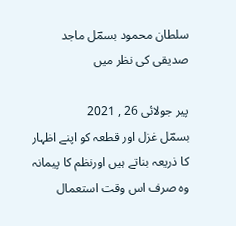سلطان محمود بسمؔل ماجد صدیقی کی نظر میں

پیر جولائی 26 , 2021
بسمؔل غزل اور قطعہ کو اپنے اظہار کا ذریعہ بناتے ہیں اورنظم کا پیمانہ وہ صرف اس وقت استعمال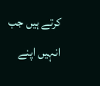کرتے ہیں جب انہیں اپنے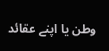وطن یا اپنے عقائد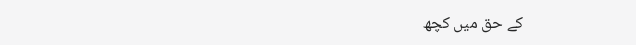کے حق میں کچھ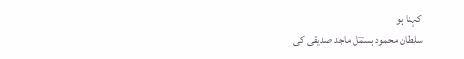کہنا ہو
سلطان محمود بسمؔل ماجد صدیقی کی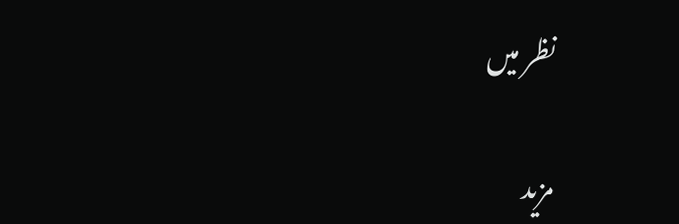نظر میں

مزید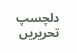دلچسپ تحریریں